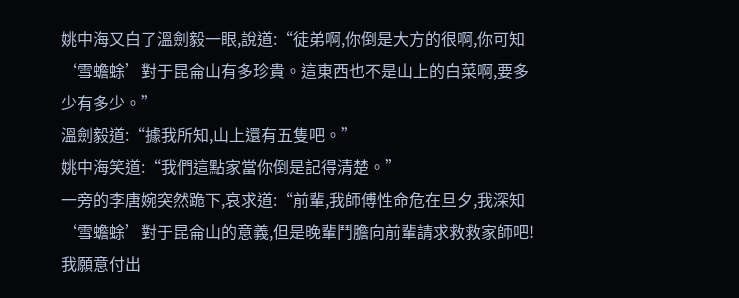姚中海又白了溫劍毅一眼,說道:“徒弟啊,你倒是大方的很啊,你可知‘雪蟾蜍’對于昆侖山有多珍貴。這東西也不是山上的白菜啊,要多少有多少。”
溫劍毅道:“據我所知,山上還有五隻吧。”
姚中海笑道:“我們這點家當你倒是記得清楚。”
一旁的李唐婉突然跪下,哀求道:“前輩,我師傅性命危在旦夕,我深知‘雪蟾蜍’對于昆侖山的意義,但是晚輩鬥膽向前輩請求救救家師吧!我願意付出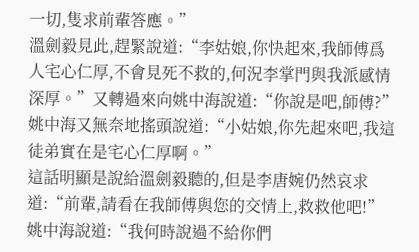一切,隻求前輩答應。”
溫劍毅見此,趕緊說道:“李姑娘,你快起來,我師傅爲人宅心仁厚,不會見死不救的,何況李掌門與我派感情深厚。”又轉過來向姚中海說道:“你說是吧,師傅?”
姚中海又無奈地搖頭說道:“小姑娘,你先起來吧,我這徒弟實在是宅心仁厚啊。”
這話明顯是說給溫劍毅聽的,但是李唐婉仍然哀求道:“前輩,請看在我師傅與您的交情上,救救他吧!”
姚中海說道:“我何時說過不給你們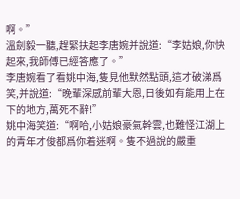啊。”
溫劍毅一聽,趕緊扶起李唐婉并說道:“李姑娘,你快起來,我師傅已經答應了。”
李唐婉看了看姚中海,隻見他默然點頭,這才破涕爲笑,并說道:“晚輩深感前輩大恩,日後如有能用上在下的地方,萬死不辭!”
姚中海笑道:“啊哈,小姑娘豪氣幹雲,也難怪江湖上的青年才俊都爲你着迷啊。隻不過說的嚴重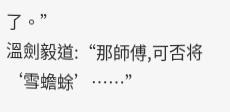了。”
溫劍毅道:“那師傅,可否将‘雪蟾蜍’……”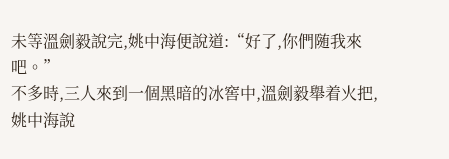未等溫劍毅說完,姚中海便說道:“好了,你們随我來吧。”
不多時,三人來到一個黑暗的冰窖中,溫劍毅舉着火把,姚中海說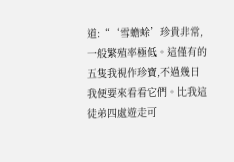道:“‘雪蟾蜍’珍貴非常,一般繁殖率極低。這僅有的五隻我視作珍寶,不過幾日我便要來看看它們。比我這徒弟四處遊走可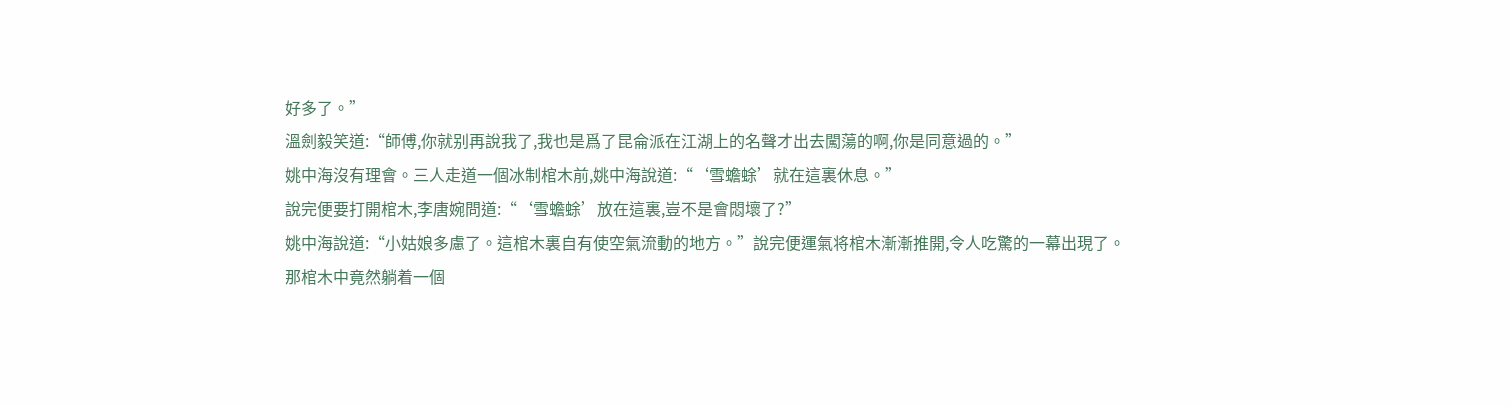好多了。”
溫劍毅笑道:“師傅,你就别再說我了,我也是爲了昆侖派在江湖上的名聲才出去闖蕩的啊,你是同意過的。”
姚中海沒有理會。三人走道一個冰制棺木前,姚中海說道:“‘雪蟾蜍’就在這裏休息。”
說完便要打開棺木,李唐婉問道:“‘雪蟾蜍’放在這裏,豈不是會悶壞了?”
姚中海說道:“小姑娘多慮了。這棺木裏自有使空氣流動的地方。”說完便運氣将棺木漸漸推開,令人吃驚的一幕出現了。
那棺木中竟然躺着一個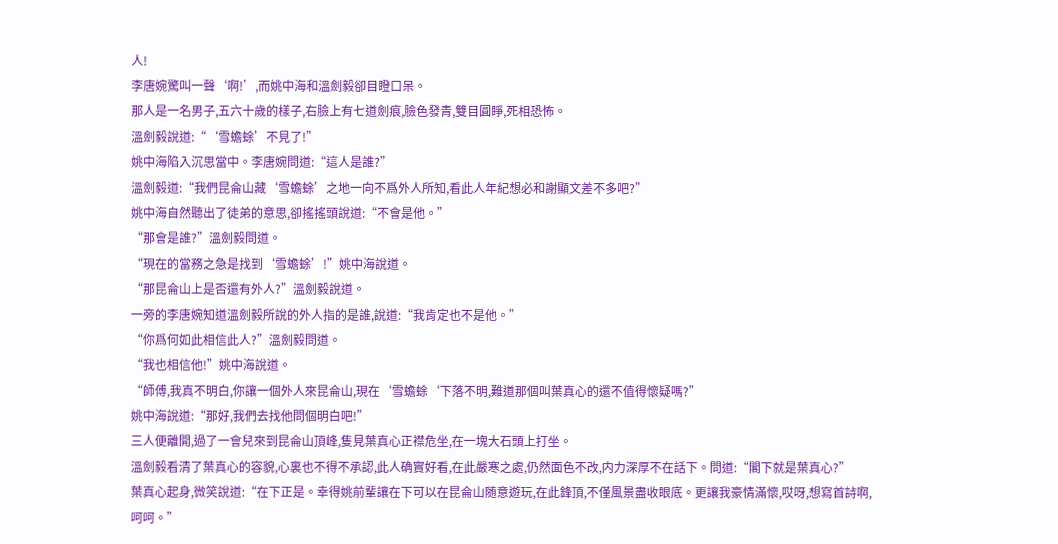人!
李唐婉驚叫一聲‘啊!’,而姚中海和溫劍毅卻目瞪口呆。
那人是一名男子,五六十歲的樣子,右臉上有七道劍痕,臉色發青,雙目圓睜,死相恐怖。
溫劍毅說道:“‘雪蟾蜍’不見了!”
姚中海陷入沉思當中。李唐婉問道:“這人是誰?”
溫劍毅道:“我們昆侖山藏‘雪蟾蜍’之地一向不爲外人所知,看此人年紀想必和謝顯文差不多吧?”
姚中海自然聽出了徒弟的意思,卻搖搖頭說道:“不會是他。”
“那會是誰?”溫劍毅問道。
“現在的當務之急是找到‘雪蟾蜍’!”姚中海說道。
“那昆侖山上是否還有外人?”溫劍毅說道。
一旁的李唐婉知道溫劍毅所說的外人指的是誰,說道:“我肯定也不是他。”
“你爲何如此相信此人?”溫劍毅問道。
“我也相信他!”姚中海說道。
“師傅,我真不明白,你讓一個外人來昆侖山,現在‘雪蟾蜍‘下落不明,難道那個叫葉真心的還不值得懷疑嗎?”
姚中海說道:“那好,我們去找他問個明白吧!”
三人便離開,過了一會兒來到昆侖山頂峰,隻見葉真心正襟危坐,在一塊大石頭上打坐。
溫劍毅看清了葉真心的容貌,心裏也不得不承認,此人确實好看,在此嚴寒之處,仍然面色不改,内力深厚不在話下。問道:“閣下就是葉真心?”
葉真心起身,微笑說道:“在下正是。幸得姚前輩讓在下可以在昆侖山随意遊玩,在此鋒頂,不僅風景盡收眼底。更讓我豪情滿懷,哎呀,想寫首詩啊,呵呵。”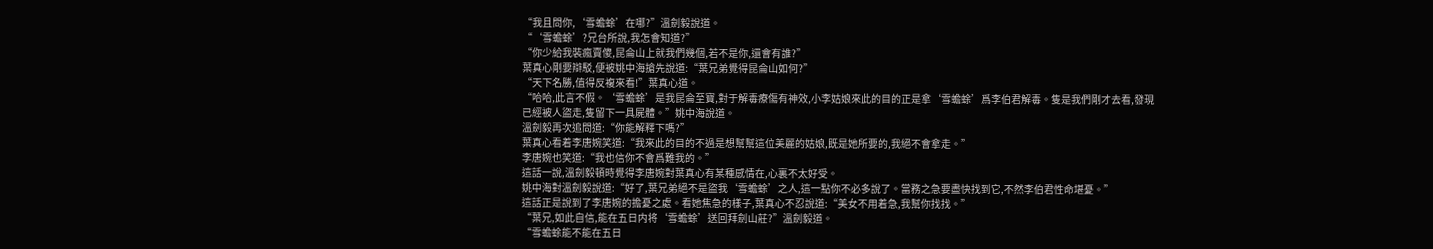“我且問你,‘雪蟾蜍’在哪?”溫劍毅說道。
“‘雪蟾蜍’?兄台所說,我怎會知道?”
“你少給我裝瘋賣傻,昆侖山上就我們幾個,若不是你,還會有誰?”
葉真心剛要辯駁,便被姚中海搶先說道:“葉兄弟覺得昆侖山如何?”
“天下名勝,值得反複來看!”葉真心道。
“哈哈,此言不假。‘雪蟾蜍’是我昆侖至寶,對于解毒療傷有神效,小李姑娘來此的目的正是拿‘雪蟾蜍’爲李伯君解毒。隻是我們剛才去看,發現已經被人盜走,隻留下一具屍體。”姚中海說道。
溫劍毅再次追問道:“你能解釋下嗎?”
葉真心看着李唐婉笑道:“我來此的目的不過是想幫幫這位美麗的姑娘,既是她所要的,我絕不會拿走。”
李唐婉也笑道:“我也信你不會爲難我的。”
這話一說,溫劍毅頓時覺得李唐婉對葉真心有某種感情在,心裏不太好受。
姚中海對溫劍毅說道:“好了,葉兄弟絕不是盜我‘雪蟾蜍’之人,這一點你不必多說了。當務之急要盡快找到它,不然李伯君性命堪憂。”
這話正是說到了李唐婉的擔憂之處。看她焦急的樣子,葉真心不忍說道:“美女不用着急,我幫你找找。”
“葉兄,如此自信,能在五日内将‘雪蟾蜍’送回拜劍山莊?”溫劍毅道。
“雪蟾蜍能不能在五日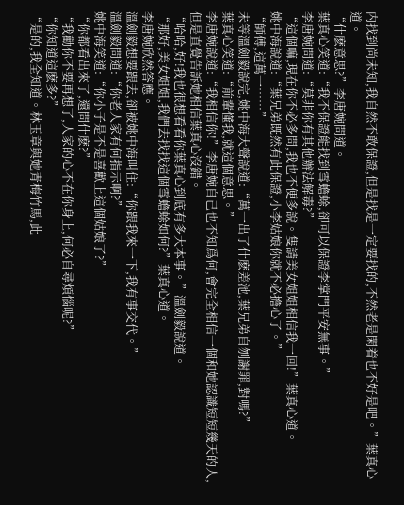内找到尚未知,我自然不敢保證,但是找是一定要找的,不然老是閑着也不好是吧。”葉真心道。
“什麽意思?”李唐婉問道。
葉真心笑道:“我不保證能找到雪蟾蜍,卻可以保證李掌門平安無事。”
李唐婉問道:“莫非你有其他辦法解毒?”
“這個嘛,現在你不必多問,我也不便多說。隻請美女姐姐相信我一回!”葉真心道。
姚中海說道:“葉兄弟既然有此保證,小李姑娘你就不必擔心了。”
“師傅,這萬一……”
未等溫劍毅說完,姚中海大聲說道:“萬一出了什麽差池,葉兄弟自刎謝罪,對嗎?”
葉真心笑道:“前輩懂我,就這個意思。”
李唐婉說道:“我相信你!”李唐婉自己也不知爲何,會完全相信一個和她認識短短幾天的人,但是直覺告訴她相信葉真心沒錯。
“哈哈,好!我也很想看看你葉真心到底有多大本事。”溫劍毅說道。
“那好,美女姐姐,我們去找找這個雪蟾蜍如何?”葉真心道。
李唐婉欣然答應。
溫劍毅想要跟去,卻被姚中海叫住:“你跟我來一下,我有事交代。”
溫劍毅問道:“你老人家有何指示啊?”
姚中海笑道:“你小子是不是喜歡上這個姑娘了?”
“你都看出來了,還問什麽?”
“我勸你不要再想了,人家的心不在你身上,何必自尋煩惱呢?”
“你知道這麽多?”
“是的,我全知道。林玉章與她青梅竹馬,此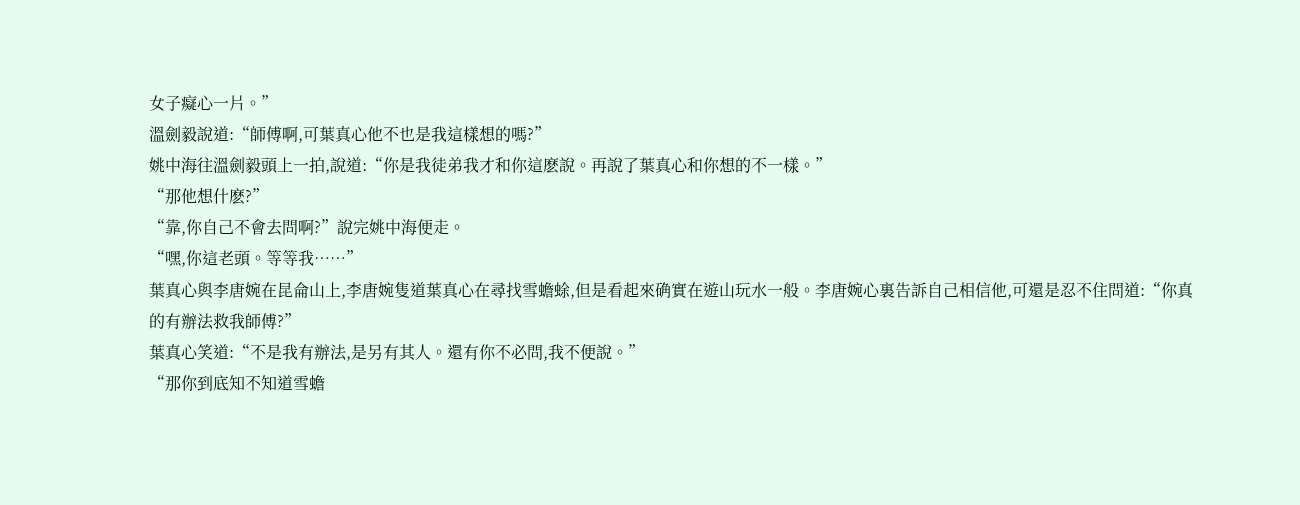女子癡心一片。”
溫劍毅說道:“師傅啊,可葉真心他不也是我這樣想的嗎?”
姚中海往溫劍毅頭上一拍,說道:“你是我徒弟我才和你這麽說。再說了葉真心和你想的不一樣。”
“那他想什麽?”
“靠,你自己不會去問啊?”說完姚中海便走。
“嘿,你這老頭。等等我……”
葉真心與李唐婉在昆侖山上,李唐婉隻道葉真心在尋找雪蟾蜍,但是看起來确實在遊山玩水一般。李唐婉心裏告訴自己相信他,可還是忍不住問道:“你真的有辦法救我師傅?”
葉真心笑道:“不是我有辦法,是另有其人。還有你不必問,我不便說。”
“那你到底知不知道雪蟾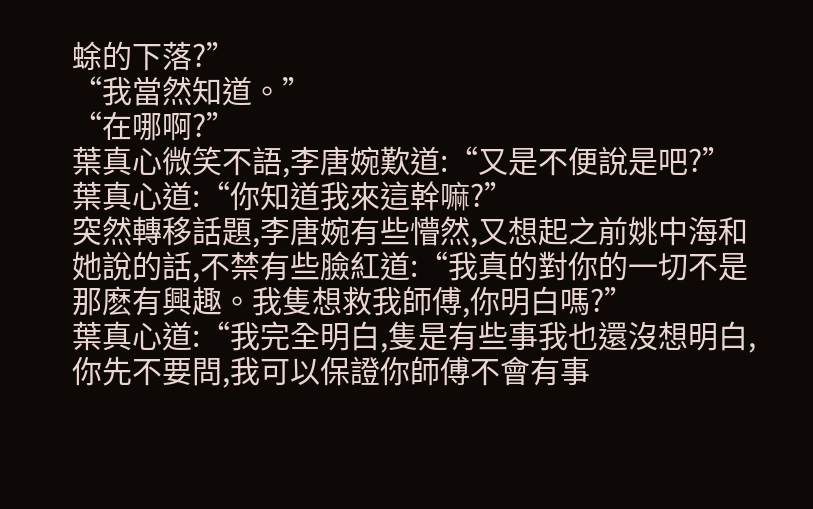蜍的下落?”
“我當然知道。”
“在哪啊?”
葉真心微笑不語,李唐婉歎道:“又是不便說是吧?”
葉真心道:“你知道我來這幹嘛?”
突然轉移話題,李唐婉有些懵然,又想起之前姚中海和她說的話,不禁有些臉紅道:“我真的對你的一切不是那麽有興趣。我隻想救我師傅,你明白嗎?”
葉真心道:“我完全明白,隻是有些事我也還沒想明白,你先不要問,我可以保證你師傅不會有事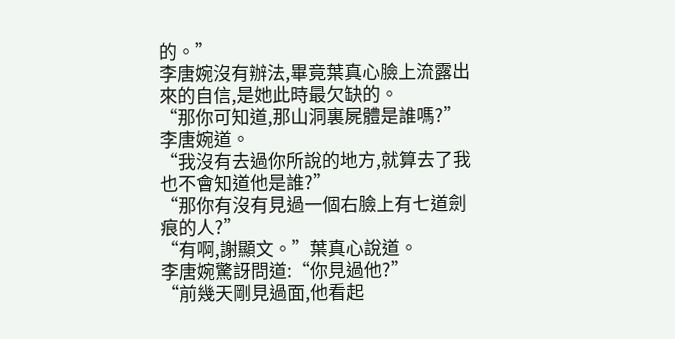的。”
李唐婉沒有辦法,畢竟葉真心臉上流露出來的自信,是她此時最欠缺的。
“那你可知道,那山洞裏屍體是誰嗎?”李唐婉道。
“我沒有去過你所說的地方,就算去了我也不會知道他是誰?”
“那你有沒有見過一個右臉上有七道劍痕的人?”
“有啊,謝顯文。”葉真心說道。
李唐婉驚訝問道:“你見過他?”
“前幾天剛見過面,他看起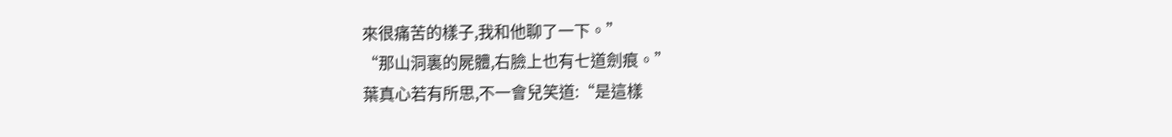來很痛苦的樣子,我和他聊了一下。”
“那山洞裏的屍體,右臉上也有七道劍痕。”
葉真心若有所思,不一會兒笑道:“是這樣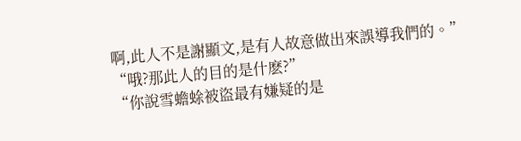啊,此人不是謝顯文,是有人故意做出來誤導我們的。”
“哦?那此人的目的是什麽?”
“你說雪蟾蜍被盜最有嫌疑的是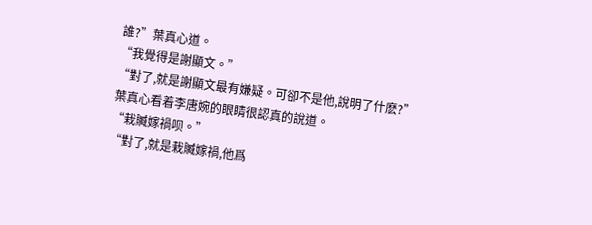誰?”葉真心道。
“我覺得是謝顯文。”
“對了,就是謝顯文最有嫌疑。可卻不是他,說明了什麽?”葉真心看着李唐婉的眼睛很認真的說道。
“栽贓嫁禍呗。”
“對了,就是栽贓嫁禍,他爲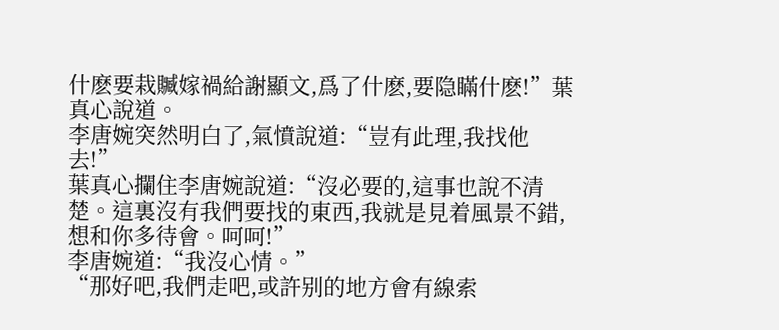什麽要栽贓嫁禍給謝顯文,爲了什麽,要隐瞞什麽!”葉真心說道。
李唐婉突然明白了,氣憤說道:“豈有此理,我找他去!”
葉真心攔住李唐婉說道:“沒必要的,這事也說不清楚。這裏沒有我們要找的東西,我就是見着風景不錯,想和你多待會。呵呵!”
李唐婉道:“我沒心情。”
“那好吧,我們走吧,或許别的地方會有線索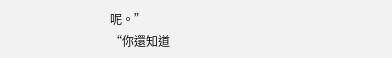呢。”
“你還知道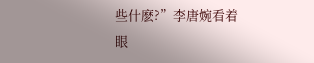些什麽?”李唐婉看着眼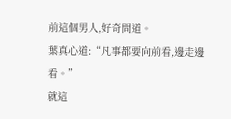前這個男人,好奇問道。
葉真心道:“凡事都要向前看,邊走邊看。”
就這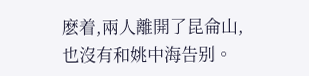麽着,兩人離開了昆侖山,也沒有和姚中海告别。